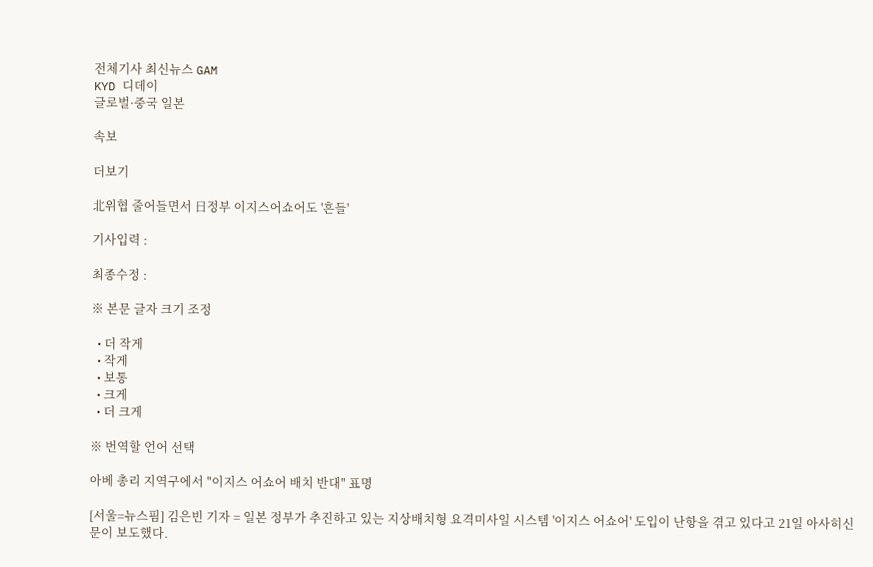전체기사 최신뉴스 GAM
KYD 디데이
글로벌·중국 일본

속보

더보기

北위협 줄어들면서 日정부 이지스어쇼어도 '흔들'

기사입력 :

최종수정 :

※ 본문 글자 크기 조정

  • 더 작게
  • 작게
  • 보통
  • 크게
  • 더 크게

※ 번역할 언어 선택

아베 총리 지역구에서 "이지스 어쇼어 배치 반대" 표명

[서울=뉴스핌] 김은빈 기자 = 일본 정부가 추진하고 있는 지상배치형 요격미사일 시스템 '이지스 어쇼어' 도입이 난항을 겪고 있다고 21일 아사히신문이 보도했다.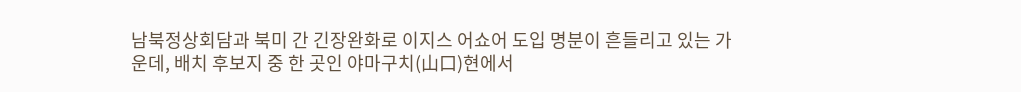남북정상회담과 북미 간 긴장완화로 이지스 어쇼어 도입 명분이 흔들리고 있는 가운데, 배치 후보지 중 한 곳인 야마구치(山口)현에서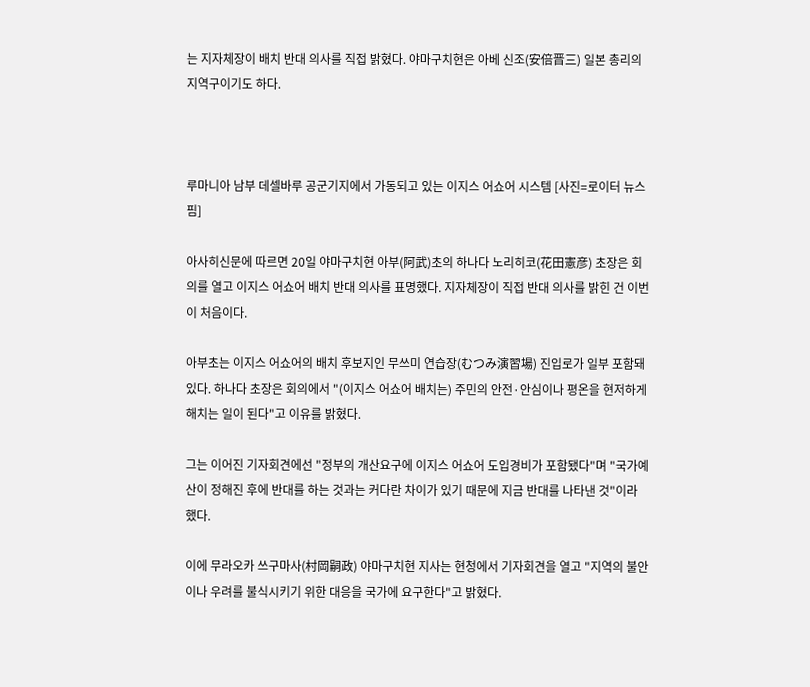는 지자체장이 배치 반대 의사를 직접 밝혔다. 야마구치현은 아베 신조(安倍晋三) 일본 총리의 지역구이기도 하다.



루마니아 남부 데셀바루 공군기지에서 가동되고 있는 이지스 어쇼어 시스템 [사진=로이터 뉴스핌]

아사히신문에 따르면 20일 야마구치현 아부(阿武)초의 하나다 노리히코(花田憲彦) 초장은 회의를 열고 이지스 어쇼어 배치 반대 의사를 표명했다. 지자체장이 직접 반대 의사를 밝힌 건 이번이 처음이다.

아부초는 이지스 어쇼어의 배치 후보지인 무쓰미 연습장(むつみ演習場) 진입로가 일부 포함돼있다. 하나다 초장은 회의에서 "(이지스 어쇼어 배치는) 주민의 안전·안심이나 평온을 현저하게 해치는 일이 된다"고 이유를 밝혔다.

그는 이어진 기자회견에선 "정부의 개산요구에 이지스 어쇼어 도입경비가 포함됐다"며 "국가예산이 정해진 후에 반대를 하는 것과는 커다란 차이가 있기 때문에 지금 반대를 나타낸 것"이라 했다.

이에 무라오카 쓰구마사(村岡嗣政) 야마구치현 지사는 현청에서 기자회견을 열고 "지역의 불안이나 우려를 불식시키기 위한 대응을 국가에 요구한다"고 밝혔다.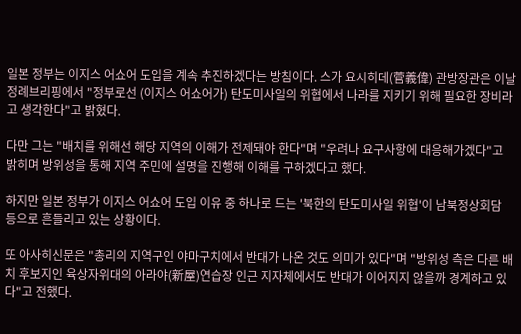일본 정부는 이지스 어쇼어 도입을 계속 추진하겠다는 방침이다. 스가 요시히데(菅義偉) 관방장관은 이날 정례브리핑에서 "정부로선 (이지스 어쇼어가) 탄도미사일의 위협에서 나라를 지키기 위해 필요한 장비라고 생각한다"고 밝혔다.

다만 그는 "배치를 위해선 해당 지역의 이해가 전제돼야 한다"며 "우려나 요구사항에 대응해가겠다"고 밝히며 방위성을 통해 지역 주민에 설명을 진행해 이해를 구하겠다고 했다.

하지만 일본 정부가 이지스 어쇼어 도입 이유 중 하나로 드는 '북한의 탄도미사일 위협'이 남북정상회담 등으로 흔들리고 있는 상황이다.

또 아사히신문은 "총리의 지역구인 야마구치에서 반대가 나온 것도 의미가 있다"며 "방위성 측은 다른 배치 후보지인 육상자위대의 아라야(新屋)연습장 인근 지자체에서도 반대가 이어지지 않을까 경계하고 있다"고 전했다.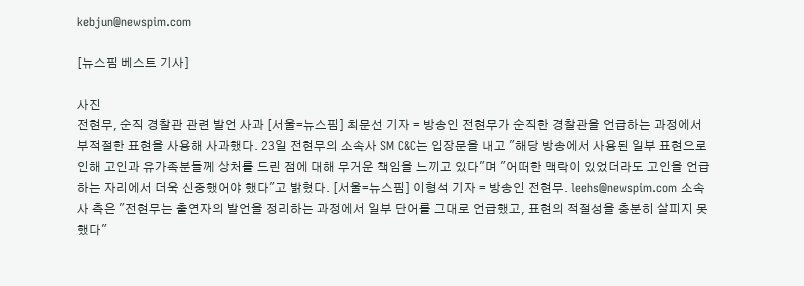kebjun@newspim.com

[뉴스핌 베스트 기사]

사진
전현무, 순직 경찰관 관련 발언 사과 [서울=뉴스핌] 최문선 기자 = 방송인 전현무가 순직한 경찰관을 언급하는 과정에서 부적절한 표현을 사용해 사과했다. 23일 전현무의 소속사 SM C&C는 입장문을 내고 "해당 방송에서 사용된 일부 표현으로 인해 고인과 유가족분들께 상처를 드린 점에 대해 무거운 책임을 느끼고 있다"며 "어떠한 맥락이 있었더라도 고인을 언급하는 자리에서 더욱 신중했어야 했다"고 밝혔다. [서울=뉴스핌] 이형석 기자 = 방송인 전현무. leehs@newspim.com 소속사 측은 "전현무는 출연자의 발언을 정리하는 과정에서 일부 단어를 그대로 언급했고, 표현의 적절성을 충분히 살피지 못했다"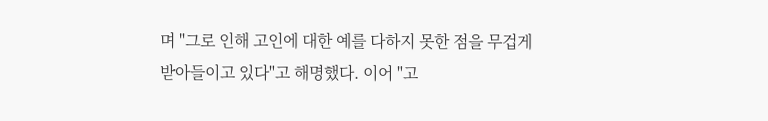며 "그로 인해 고인에 대한 예를 다하지 못한 점을 무겁게 받아들이고 있다"고 해명했다. 이어 "고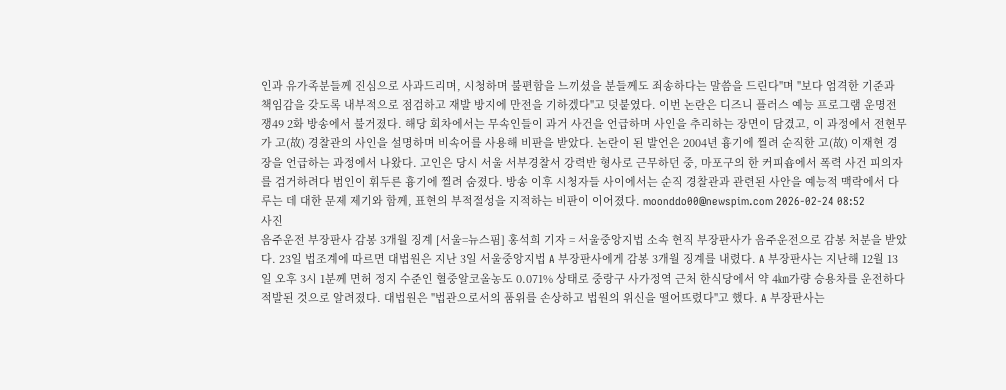인과 유가족분들께 진심으로 사과드리며, 시청하며 불편함을 느끼셨을 분들께도 죄송하다는 말씀을 드린다"며 "보다 엄격한 기준과 책임감을 갖도록 내부적으로 점검하고 재발 방지에 만전을 기하겠다"고 덧붙였다. 이번 논란은 디즈니 플러스 예능 프로그램 운명전쟁49 2화 방송에서 불거졌다. 해당 회차에서는 무속인들이 과거 사건을 언급하며 사인을 추리하는 장면이 담겼고, 이 과정에서 전현무가 고(故) 경찰관의 사인을 설명하며 비속어를 사용해 비판을 받았다. 논란이 된 발언은 2004년 흉기에 찔려 순직한 고(故) 이재현 경장을 언급하는 과정에서 나왔다. 고인은 당시 서울 서부경찰서 강력반 형사로 근무하던 중, 마포구의 한 커피숍에서 폭력 사건 피의자를 검거하려다 범인이 휘두른 흉기에 찔려 숨졌다. 방송 이후 시청자들 사이에서는 순직 경찰관과 관련된 사안을 예능적 맥락에서 다루는 데 대한 문제 제기와 함께, 표현의 부적절성을 지적하는 비판이 이어졌다. moonddo00@newspim.com 2026-02-24 08:52
사진
음주운전 부장판사 감봉 3개월 징계 [서울=뉴스핌] 홍석희 기자 = 서울중앙지법 소속 현직 부장판사가 음주운전으로 감봉 처분을 받았다. 23일 법조계에 따르면 대법원은 지난 3일 서울중앙지법 A 부장판사에게 감봉 3개월 징계를 내렸다. A 부장판사는 지난해 12월 13일 오후 3시 1분께 면허 정지 수준인 혈중알코올농도 0.071% 상태로 중랑구 사가정역 근처 한식당에서 약 4㎞가량 승용차를 운전하다 적발된 것으로 알려졌다. 대법원은 "법관으로서의 품위를 손상하고 법원의 위신을 떨어뜨렸다"고 했다. A 부장판사는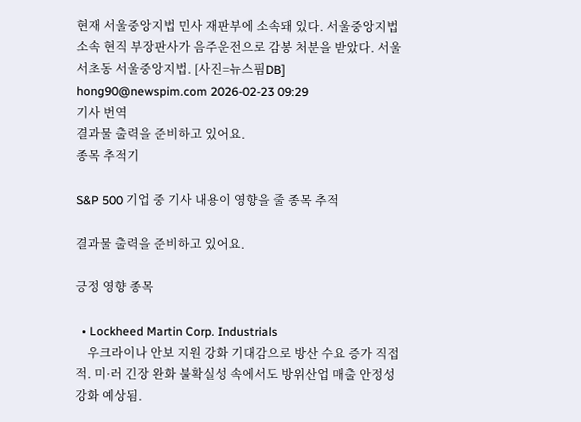현재 서울중앙지법 민사 재판부에 소속돼 있다. 서울중앙지법 소속 현직 부장판사가 음주운전으로 감봉 처분을 받았다. 서울 서초동 서울중앙지법. [사진=뉴스핌DB] hong90@newspim.com 2026-02-23 09:29
기사 번역
결과물 출력을 준비하고 있어요.
종목 추적기

S&P 500 기업 중 기사 내용이 영향을 줄 종목 추적

결과물 출력을 준비하고 있어요.

긍정 영향 종목

  • Lockheed Martin Corp. Industrials
    우크라이나 안보 지원 강화 기대감으로 방산 수요 증가 직접적. 미·러 긴장 완화 불확실성 속에서도 방위산업 매출 안정성 강화 예상됨.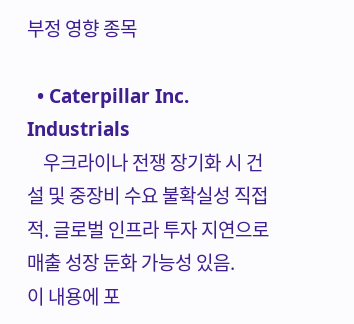부정 영향 종목

  • Caterpillar Inc. Industrials
    우크라이나 전쟁 장기화 시 건설 및 중장비 수요 불확실성 직접적. 글로벌 인프라 투자 지연으로 매출 성장 둔화 가능성 있음.
이 내용에 포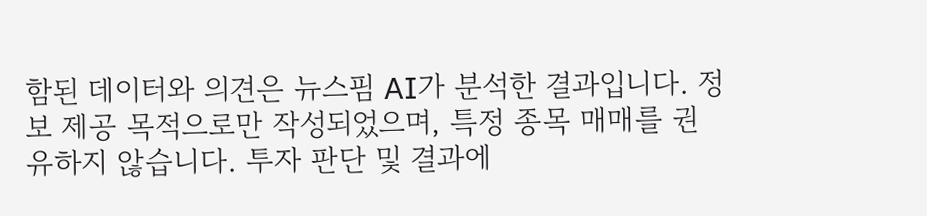함된 데이터와 의견은 뉴스핌 AI가 분석한 결과입니다. 정보 제공 목적으로만 작성되었으며, 특정 종목 매매를 권유하지 않습니다. 투자 판단 및 결과에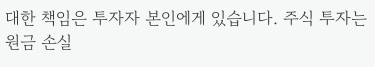대한 책임은 투자자 본인에게 있습니다. 주식 투자는 원금 손실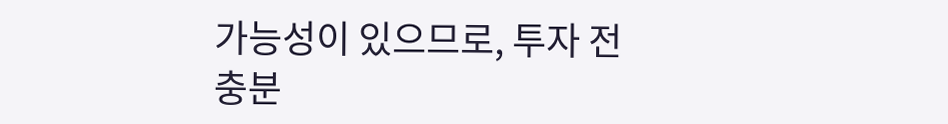가능성이 있으므로, 투자 전 충분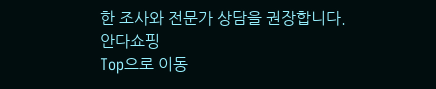한 조사와 전문가 상담을 권장합니다.
안다쇼핑
Top으로 이동